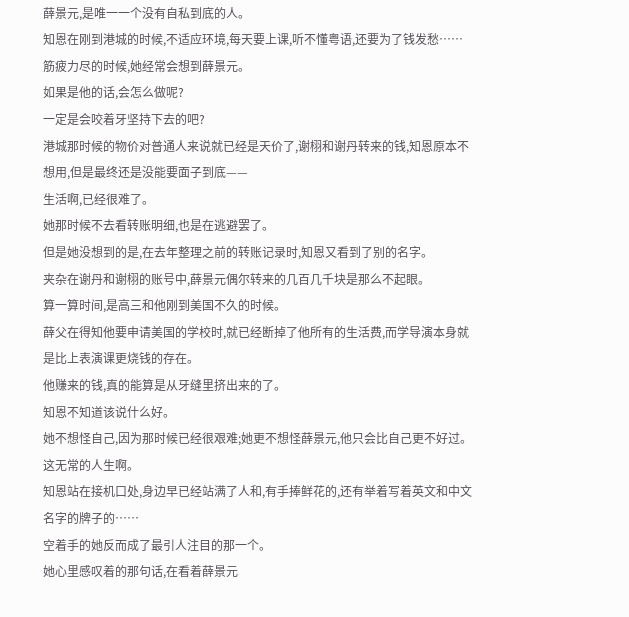薛景元,是唯一一个没有自私到底的人。
知恩在刚到港城的时候,不适应环境,每天要上课,听不懂粤语,还要为了钱发愁……
筋疲力尽的时候,她经常会想到薛景元。
如果是他的话,会怎么做呢?
一定是会咬着牙坚持下去的吧?
港城那时候的物价对普通人来说就已经是天价了,谢栩和谢丹转来的钱,知恩原本不想用,但是最终还是没能要面子到底——
生活啊,已经很难了。
她那时候不去看转账明细,也是在逃避罢了。
但是她没想到的是,在去年整理之前的转账记录时,知恩又看到了别的名字。
夹杂在谢丹和谢栩的账号中,薛景元偶尔转来的几百几千块是那么不起眼。
算一算时间,是高三和他刚到美国不久的时候。
薛父在得知他要申请美国的学校时,就已经断掉了他所有的生活费,而学导演本身就是比上表演课更烧钱的存在。
他赚来的钱,真的能算是从牙缝里挤出来的了。
知恩不知道该说什么好。
她不想怪自己,因为那时候已经很艰难;她更不想怪薛景元,他只会比自己更不好过。
这无常的人生啊。
知恩站在接机口处,身边早已经站满了人和,有手捧鲜花的,还有举着写着英文和中文名字的牌子的……
空着手的她反而成了最引人注目的那一个。
她心里感叹着的那句话,在看着薛景元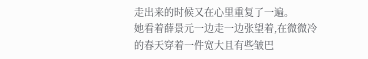走出来的时候又在心里重复了一遍。
她看着薛景元一边走一边张望着,在微微冷的春天穿着一件宽大且有些皱巴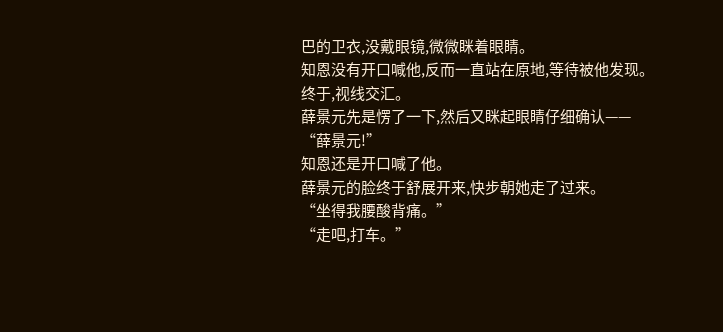巴的卫衣,没戴眼镜,微微眯着眼睛。
知恩没有开口喊他,反而一直站在原地,等待被他发现。
终于,视线交汇。
薛景元先是愣了一下,然后又眯起眼睛仔细确认——
“薛景元!”
知恩还是开口喊了他。
薛景元的脸终于舒展开来,快步朝她走了过来。
“坐得我腰酸背痛。”
“走吧,打车。”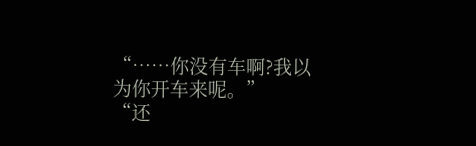“……你没有车啊?我以为你开车来呢。”
“还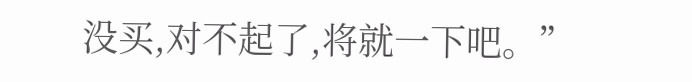没买,对不起了,将就一下吧。”